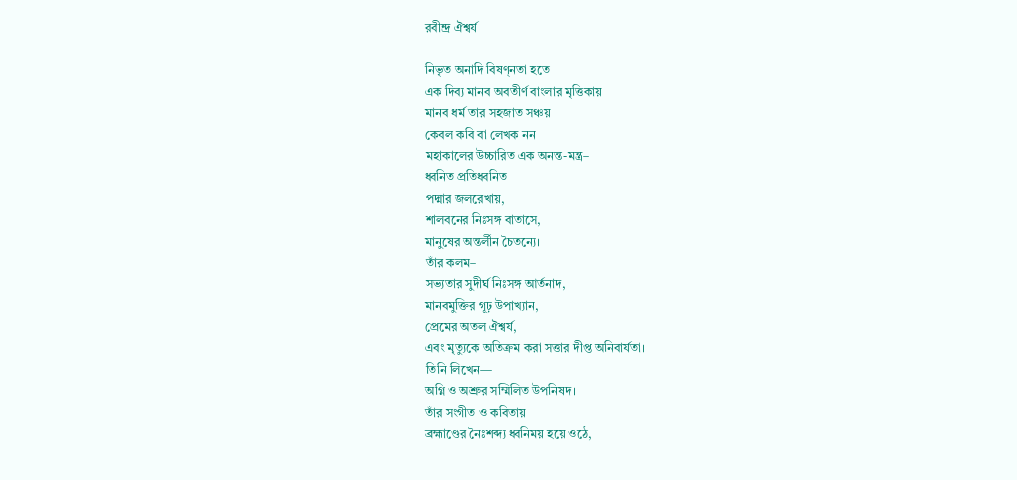রবীন্দ্র ঐশ্বর্য

নিভৃত অনাদি বিষণ্নতা হতে
এক দিব্য মানব অবতীর্ণ বাংলার মৃত্তিকায়
মানব ধর্ম তার সহজাত সঞ্চয়
কেবল কবি বা লেখক নন
মহাকালের উচ্চারিত এক অনন্ত-মন্ত্র–
ধ্বনিত প্রতিধ্বনিত
পদ্মার জলরেখায়,
শালবনের নিঃসঙ্গ বাতাসে,
মানুষের অন্তর্লীন চৈতন্যে।
তাঁর কলম–
সভ্যতার সুদীর্ঘ নিঃসঙ্গ আর্তনাদ,
মানবমুক্তির গূঢ় উপাখ্যান,
প্রেমের অতল ঐশ্বর্য,
এবং মৃত্যুকে অতিক্রম করা সত্তার দীপ্ত অনিবার্যতা।
তিনি লিখেন—
অগ্নি ও অশ্রুর সম্মিলিত উপনিষদ।
তাঁর সংগীত ও কবিতায়
ব্রহ্মাণ্ডের নৈঃশব্দ্য ধ্বনিময় হয়ে ওঠে,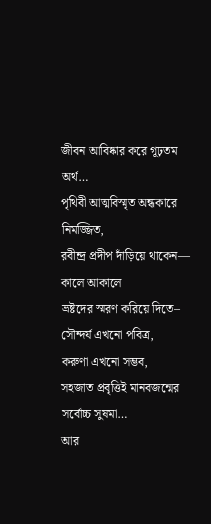জীবন আবিষ্কার করে গূঢ়তম অর্থ…
পৃথিবী আত্মবিস্মৃত অন্ধকারে নিমজ্জিত,
রবীন্দ্র প্রদীপ দাঁড়িয়ে থাকেন—
কালে আকালে
ভ্রষ্টদের স্মরণ করিয়ে দিতে–
সৌন্দর্য এখনো পবিত্র,
করুণা এখনো সম্ভব,
সহজাত প্রবৃত্তিই মানবজন্মের সর্বোচ্চ সুষমা…
আর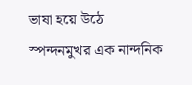ভাষা হয়ে উঠে
স্পন্দনমুখর এক নান্দনিক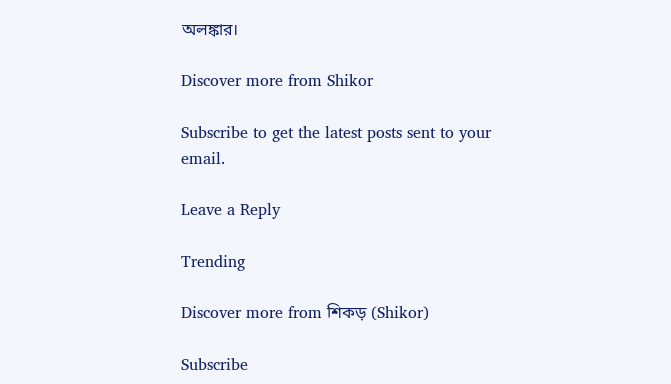অলঙ্কার।

Discover more from Shikor

Subscribe to get the latest posts sent to your email.

Leave a Reply

Trending

Discover more from শিকড় (Shikor)

Subscribe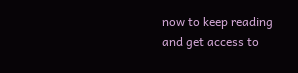now to keep reading and get access to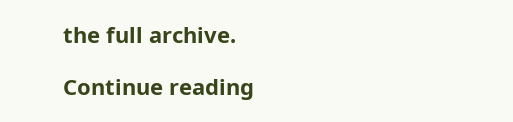the full archive.

Continue reading